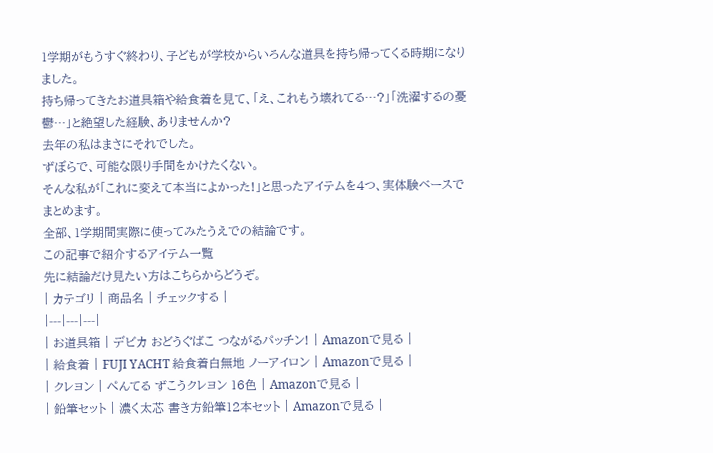1学期がもうすぐ終わり、子どもが学校からいろんな道具を持ち帰ってくる時期になりました。
持ち帰ってきたお道具箱や給食着を見て、「え、これもう壊れてる…?」「洗濯するの憂鬱…」と絶望した経験、ありませんか?
去年の私はまさにそれでした。
ずぼらで、可能な限り手間をかけたくない。
そんな私が「これに変えて本当によかった!」と思ったアイテムを4つ、実体験ベースでまとめます。
全部、1学期間実際に使ってみたうえでの結論です。
この記事で紹介するアイテム一覧
先に結論だけ見たい方はこちらからどうぞ。
| カテゴリ | 商品名 | チェックする |
|---|---|---|
| お道具箱 | デビカ おどうぐばこ つながるパッチン! | Amazonで見る |
| 給食着 | FUJI YACHT 給食着白無地 ノーアイロン | Amazonで見る |
| クレヨン | ぺんてる ずこうクレヨン 16色 | Amazonで見る |
| 鉛筆セット | 濃く太芯 書き方鉛筆12本セット | Amazonで見る |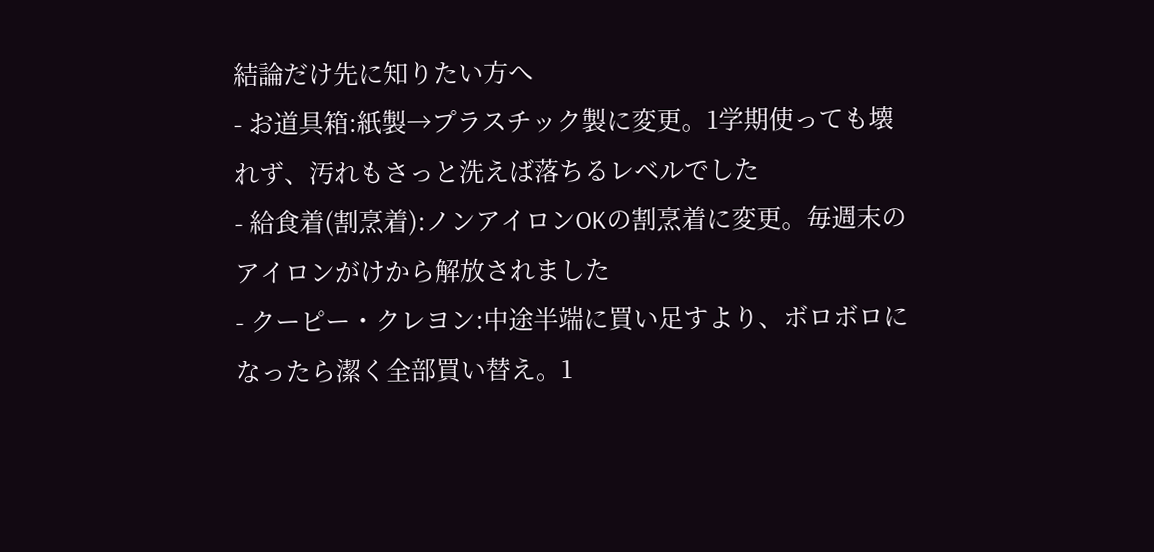結論だけ先に知りたい方へ
- お道具箱:紙製→プラスチック製に変更。1学期使っても壊れず、汚れもさっと洗えば落ちるレベルでした
- 給食着(割烹着):ノンアイロンOKの割烹着に変更。毎週末のアイロンがけから解放されました
- クーピー・クレヨン:中途半端に買い足すより、ボロボロになったら潔く全部買い替え。1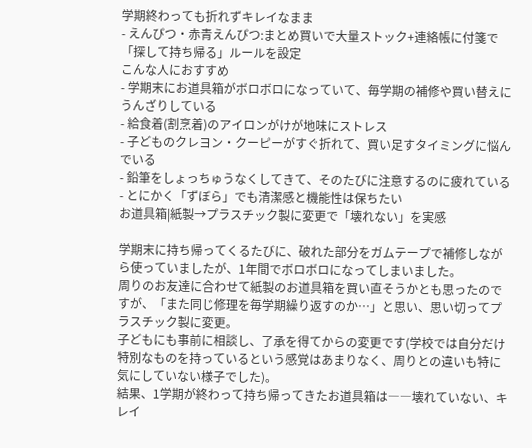学期終わっても折れずキレイなまま
- えんぴつ・赤青えんぴつ:まとめ買いで大量ストック+連絡帳に付箋で「探して持ち帰る」ルールを設定
こんな人におすすめ
- 学期末にお道具箱がボロボロになっていて、毎学期の補修や買い替えにうんざりしている
- 給食着(割烹着)のアイロンがけが地味にストレス
- 子どものクレヨン・クーピーがすぐ折れて、買い足すタイミングに悩んでいる
- 鉛筆をしょっちゅうなくしてきて、そのたびに注意するのに疲れている
- とにかく「ずぼら」でも清潔感と機能性は保ちたい
お道具箱|紙製→プラスチック製に変更で「壊れない」を実感

学期末に持ち帰ってくるたびに、破れた部分をガムテープで補修しながら使っていましたが、1年間でボロボロになってしまいました。
周りのお友達に合わせて紙製のお道具箱を買い直そうかとも思ったのですが、「また同じ修理を毎学期繰り返すのか…」と思い、思い切ってプラスチック製に変更。
子どもにも事前に相談し、了承を得てからの変更です(学校では自分だけ特別なものを持っているという感覚はあまりなく、周りとの違いも特に気にしていない様子でした)。
結果、1学期が終わって持ち帰ってきたお道具箱は――壊れていない、キレイ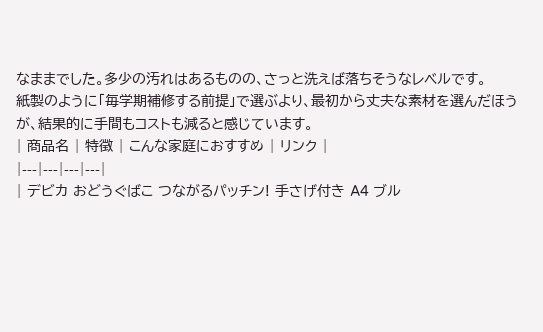なままでした。多少の汚れはあるものの、さっと洗えば落ちそうなレベルです。
紙製のように「毎学期補修する前提」で選ぶより、最初から丈夫な素材を選んだほうが、結果的に手間もコストも減ると感じています。
| 商品名 | 特徴 | こんな家庭におすすめ | リンク |
|---|---|---|---|
| デビカ おどうぐばこ つながるパッチン! 手さげ付き A4 ブル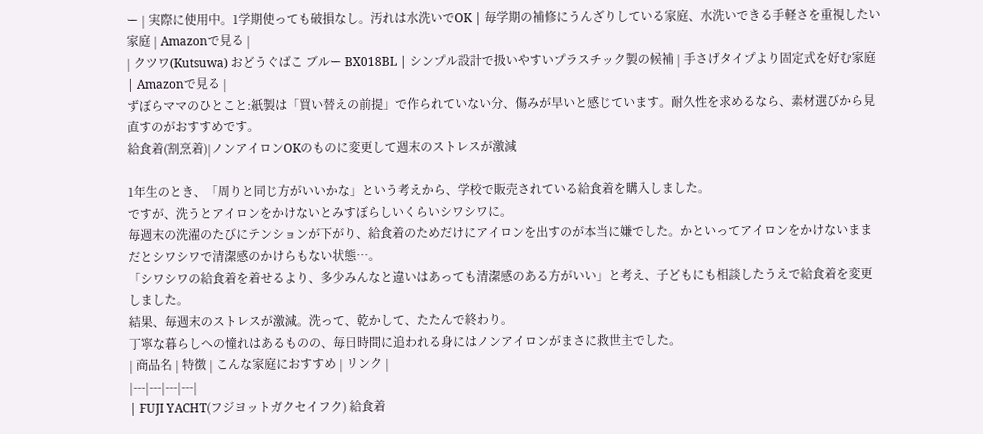ー | 実際に使用中。1学期使っても破損なし。汚れは水洗いでOK | 毎学期の補修にうんざりしている家庭、水洗いできる手軽さを重視したい家庭 | Amazonで見る |
| クツワ(Kutsuwa) おどうぐばこ ブルー BX018BL | シンプル設計で扱いやすいプラスチック製の候補 | 手さげタイプより固定式を好む家庭 | Amazonで見る |
ずぼらママのひとこと:紙製は「買い替えの前提」で作られていない分、傷みが早いと感じています。耐久性を求めるなら、素材選びから見直すのがおすすめです。
給食着(割烹着)|ノンアイロンOKのものに変更して週末のストレスが激減

1年生のとき、「周りと同じ方がいいかな」という考えから、学校で販売されている給食着を購入しました。
ですが、洗うとアイロンをかけないとみすぼらしいくらいシワシワに。
毎週末の洗濯のたびにテンションが下がり、給食着のためだけにアイロンを出すのが本当に嫌でした。かといってアイロンをかけないままだとシワシワで清潔感のかけらもない状態…。
「シワシワの給食着を着せるより、多少みんなと違いはあっても清潔感のある方がいい」と考え、子どもにも相談したうえで給食着を変更しました。
結果、毎週末のストレスが激減。洗って、乾かして、たたんで終わり。
丁寧な暮らしへの憧れはあるものの、毎日時間に追われる身にはノンアイロンがまさに救世主でした。
| 商品名 | 特徴 | こんな家庭におすすめ | リンク |
|---|---|---|---|
| FUJI YACHT(フジヨットガクセイフク) 給食着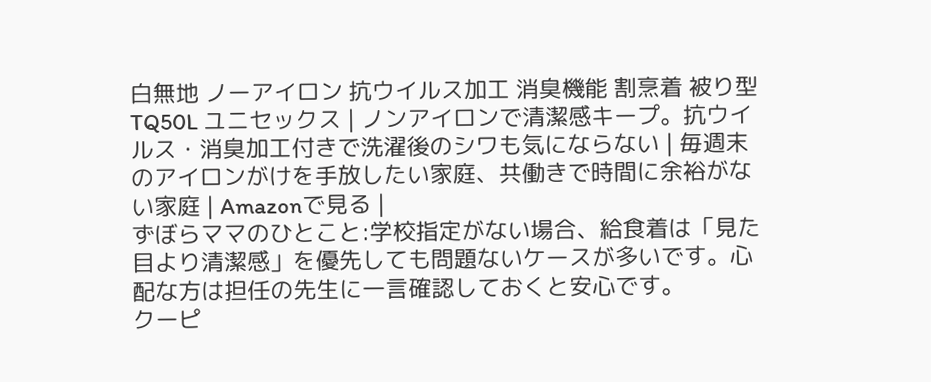白無地 ノーアイロン 抗ウイルス加工 消臭機能 割烹着 被り型 TQ50L ユニセックス | ノンアイロンで清潔感キープ。抗ウイルス・消臭加工付きで洗濯後のシワも気にならない | 毎週末のアイロンがけを手放したい家庭、共働きで時間に余裕がない家庭 | Amazonで見る |
ずぼらママのひとこと:学校指定がない場合、給食着は「見た目より清潔感」を優先しても問題ないケースが多いです。心配な方は担任の先生に一言確認しておくと安心です。
クーピ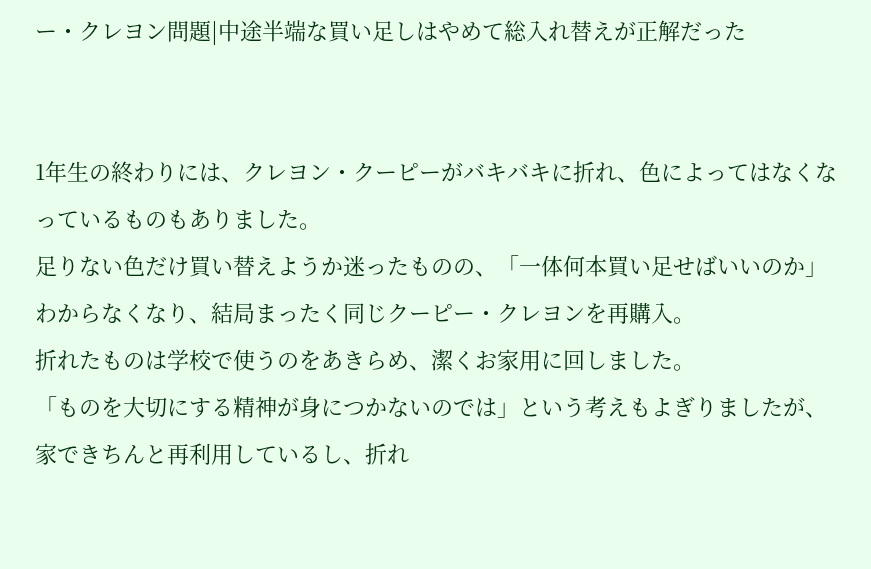ー・クレヨン問題|中途半端な買い足しはやめて総入れ替えが正解だった


1年生の終わりには、クレヨン・クーピーがバキバキに折れ、色によってはなくなっているものもありました。
足りない色だけ買い替えようか迷ったものの、「一体何本買い足せばいいのか」わからなくなり、結局まったく同じクーピー・クレヨンを再購入。
折れたものは学校で使うのをあきらめ、潔くお家用に回しました。
「ものを大切にする精神が身につかないのでは」という考えもよぎりましたが、家できちんと再利用しているし、折れ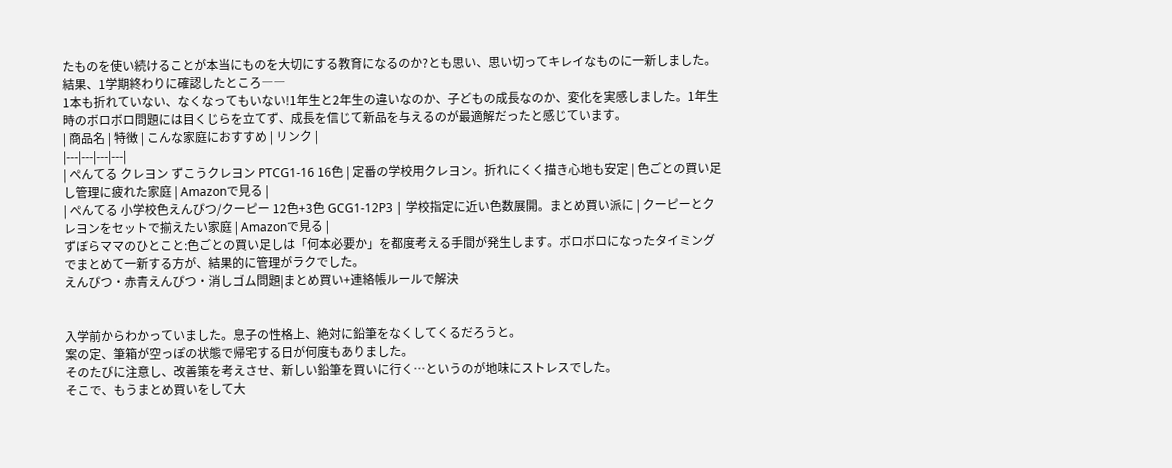たものを使い続けることが本当にものを大切にする教育になるのか?とも思い、思い切ってキレイなものに一新しました。
結果、1学期終わりに確認したところ――
1本も折れていない、なくなってもいない!1年生と2年生の違いなのか、子どもの成長なのか、変化を実感しました。1年生時のボロボロ問題には目くじらを立てず、成長を信じて新品を与えるのが最適解だったと感じています。
| 商品名 | 特徴 | こんな家庭におすすめ | リンク |
|---|---|---|---|
| ぺんてる クレヨン ずこうクレヨン PTCG1-16 16色 | 定番の学校用クレヨン。折れにくく描き心地も安定 | 色ごとの買い足し管理に疲れた家庭 | Amazonで見る |
| ぺんてる 小学校色えんぴつ/クーピー 12色+3色 GCG1-12P3 | 学校指定に近い色数展開。まとめ買い派に | クーピーとクレヨンをセットで揃えたい家庭 | Amazonで見る |
ずぼらママのひとこと:色ごとの買い足しは「何本必要か」を都度考える手間が発生します。ボロボロになったタイミングでまとめて一新する方が、結果的に管理がラクでした。
えんぴつ・赤青えんぴつ・消しゴム問題|まとめ買い+連絡帳ルールで解決


入学前からわかっていました。息子の性格上、絶対に鉛筆をなくしてくるだろうと。
案の定、筆箱が空っぽの状態で帰宅する日が何度もありました。
そのたびに注意し、改善策を考えさせ、新しい鉛筆を買いに行く…というのが地味にストレスでした。
そこで、もうまとめ買いをして大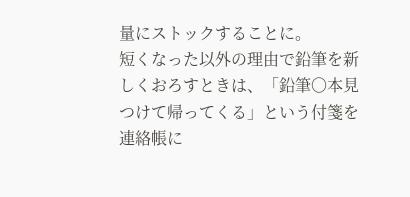量にストックすることに。
短くなった以外の理由で鉛筆を新しくおろすときは、「鉛筆〇本見つけて帰ってくる」という付箋を連絡帳に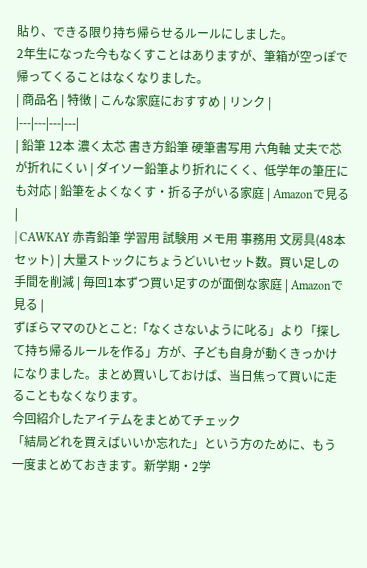貼り、できる限り持ち帰らせるルールにしました。
2年生になった今もなくすことはありますが、筆箱が空っぽで帰ってくることはなくなりました。
| 商品名 | 特徴 | こんな家庭におすすめ | リンク |
|---|---|---|---|
| 鉛筆 12本 濃く太芯 書き方鉛筆 硬筆書写用 六角軸 丈夫で芯が折れにくい | ダイソー鉛筆より折れにくく、低学年の筆圧にも対応 | 鉛筆をよくなくす・折る子がいる家庭 | Amazonで見る |
| CAWKAY 赤青鉛筆 学習用 試験用 メモ用 事務用 文房具(48本セット) | 大量ストックにちょうどいいセット数。買い足しの手間を削減 | 毎回1本ずつ買い足すのが面倒な家庭 | Amazonで見る |
ずぼらママのひとこと:「なくさないように叱る」より「探して持ち帰るルールを作る」方が、子ども自身が動くきっかけになりました。まとめ買いしておけば、当日焦って買いに走ることもなくなります。
今回紹介したアイテムをまとめてチェック
「結局どれを買えばいいか忘れた」という方のために、もう一度まとめておきます。新学期・2学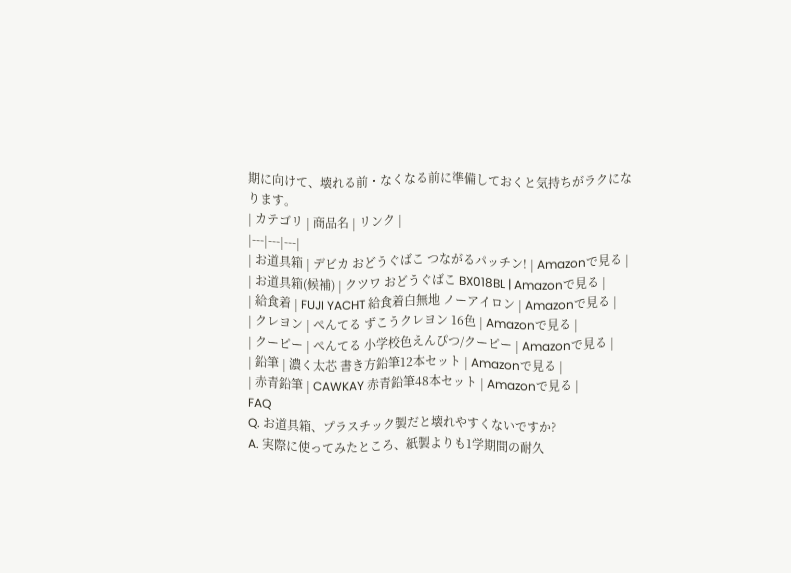期に向けて、壊れる前・なくなる前に準備しておくと気持ちがラクになります。
| カテゴリ | 商品名 | リンク |
|---|---|---|
| お道具箱 | デビカ おどうぐばこ つながるパッチン! | Amazonで見る |
| お道具箱(候補) | クツワ おどうぐばこ BX018BL | Amazonで見る |
| 給食着 | FUJI YACHT 給食着白無地 ノーアイロン | Amazonで見る |
| クレヨン | ぺんてる ずこうクレヨン 16色 | Amazonで見る |
| クーピー | ぺんてる 小学校色えんぴつ/クーピー | Amazonで見る |
| 鉛筆 | 濃く太芯 書き方鉛筆12本セット | Amazonで見る |
| 赤青鉛筆 | CAWKAY 赤青鉛筆48本セット | Amazonで見る |
FAQ
Q. お道具箱、プラスチック製だと壊れやすくないですか?
A. 実際に使ってみたところ、紙製よりも1学期間の耐久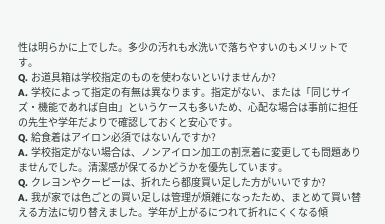性は明らかに上でした。多少の汚れも水洗いで落ちやすいのもメリットです。
Q. お道具箱は学校指定のものを使わないといけませんか?
A. 学校によって指定の有無は異なります。指定がない、または「同じサイズ・機能であれば自由」というケースも多いため、心配な場合は事前に担任の先生や学年だよりで確認しておくと安心です。
Q. 給食着はアイロン必須ではないんですか?
A. 学校指定がない場合は、ノンアイロン加工の割烹着に変更しても問題ありませんでした。清潔感が保てるかどうかを優先しています。
Q. クレヨンやクーピーは、折れたら都度買い足した方がいいですか?
A. 我が家では色ごとの買い足しは管理が煩雑になったため、まとめて買い替える方法に切り替えました。学年が上がるにつれて折れにくくなる傾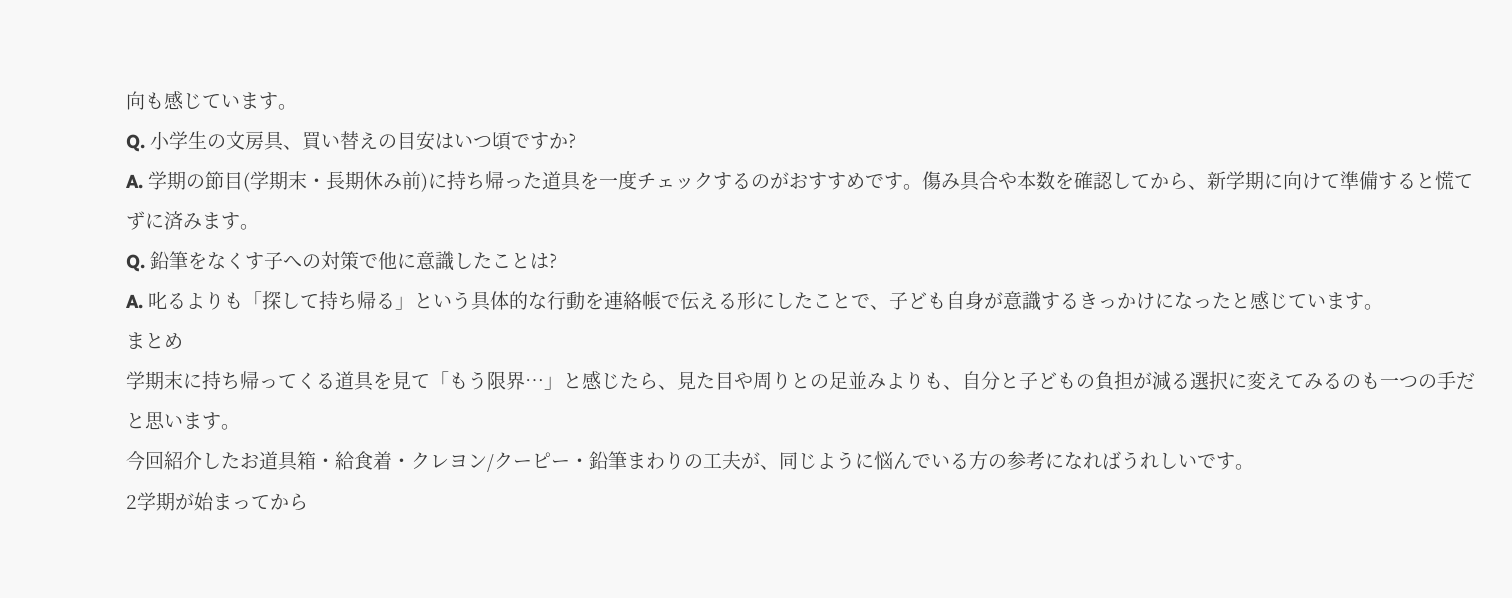向も感じています。
Q. 小学生の文房具、買い替えの目安はいつ頃ですか?
A. 学期の節目(学期末・長期休み前)に持ち帰った道具を一度チェックするのがおすすめです。傷み具合や本数を確認してから、新学期に向けて準備すると慌てずに済みます。
Q. 鉛筆をなくす子への対策で他に意識したことは?
A. 叱るよりも「探して持ち帰る」という具体的な行動を連絡帳で伝える形にしたことで、子ども自身が意識するきっかけになったと感じています。
まとめ
学期末に持ち帰ってくる道具を見て「もう限界…」と感じたら、見た目や周りとの足並みよりも、自分と子どもの負担が減る選択に変えてみるのも一つの手だと思います。
今回紹介したお道具箱・給食着・クレヨン/クーピー・鉛筆まわりの工夫が、同じように悩んでいる方の参考になればうれしいです。
2学期が始まってから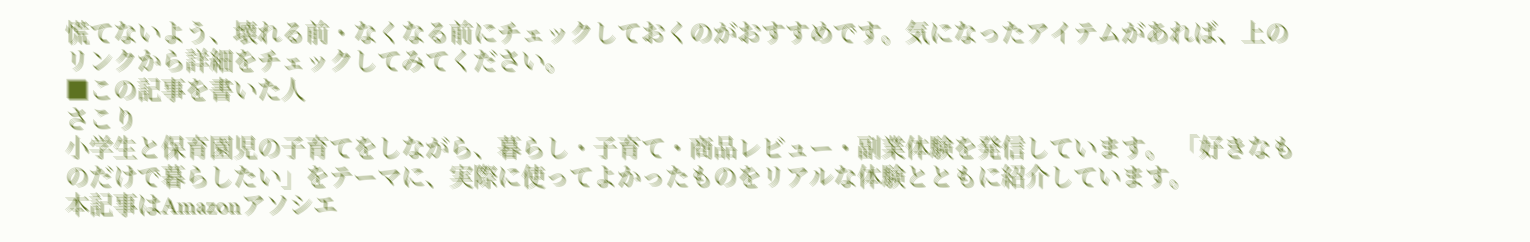慌てないよう、壊れる前・なくなる前にチェックしておくのがおすすめです。気になったアイテムがあれば、上のリンクから詳細をチェックしてみてください。
■この記事を書いた人
さこり
小学生と保育園児の子育てをしながら、暮らし・子育て・商品レビュー・副業体験を発信しています。 「好きなものだけで暮らしたい」をテーマに、実際に使ってよかったものをリアルな体験とともに紹介しています。
本記事はAmazonアソシエ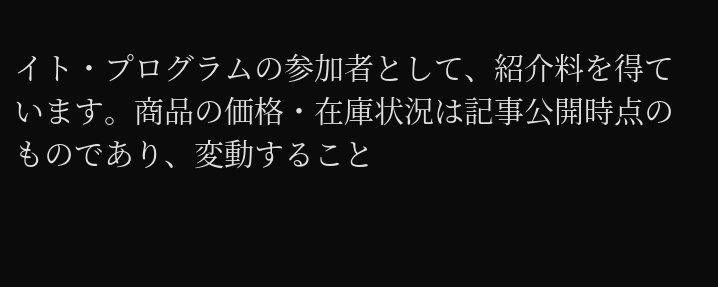イト・プログラムの参加者として、紹介料を得ています。商品の価格・在庫状況は記事公開時点のものであり、変動すること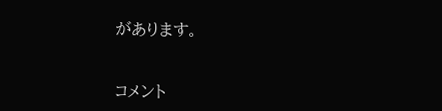があります。


コメント